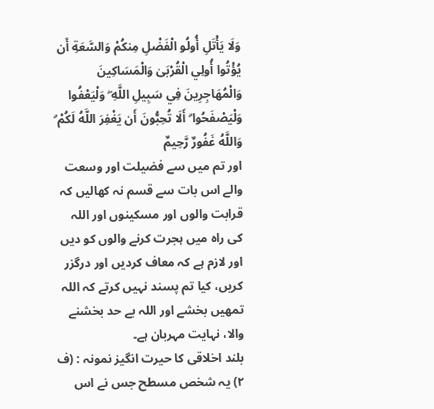وَلَا يَأْتَلِ أُولُو الْفَضْلِ مِنكُمْ وَالسَّعَةِ أَن يُؤْتُوا أُولِي الْقُرْبَىٰ وَالْمَسَاكِينَ وَالْمُهَاجِرِينَ فِي سَبِيلِ اللَّهِ ۖ وَلْيَعْفُوا وَلْيَصْفَحُوا ۗ أَلَا تُحِبُّونَ أَن يَغْفِرَ اللَّهُ لَكُمْ ۗ وَاللَّهُ غَفُورٌ رَّحِيمٌ
اور تم میں سے فضیلت اور وسعت والے اس بات سے قسم نہ کھالیں کہ قرابت والوں اور مسکینوں اور اللہ کی راہ میں ہجرت کرنے والوں کو دیں اور لازم ہے کہ معاف کردیں اور درگزر کریں، کیا تم پسند نہیں کرتے کہ اللہ تمھیں بخشے اور اللہ بے حد بخشنے والا، نہایت مہربان ہے۔
بلند اخلاقی کا حیرت انگیز نمونہ : (ف ٢) یہ شخص مسطح جس نے اس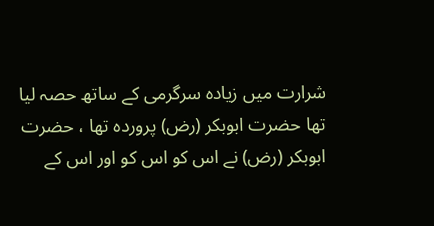شرارت میں زیادہ سرگرمی کے ساتھ حصہ لیا تھا حضرت ابوبکر (رض) پروردہ تھا ، حضرت ابوبکر (رض) نے اس کو اس کو اور اس کے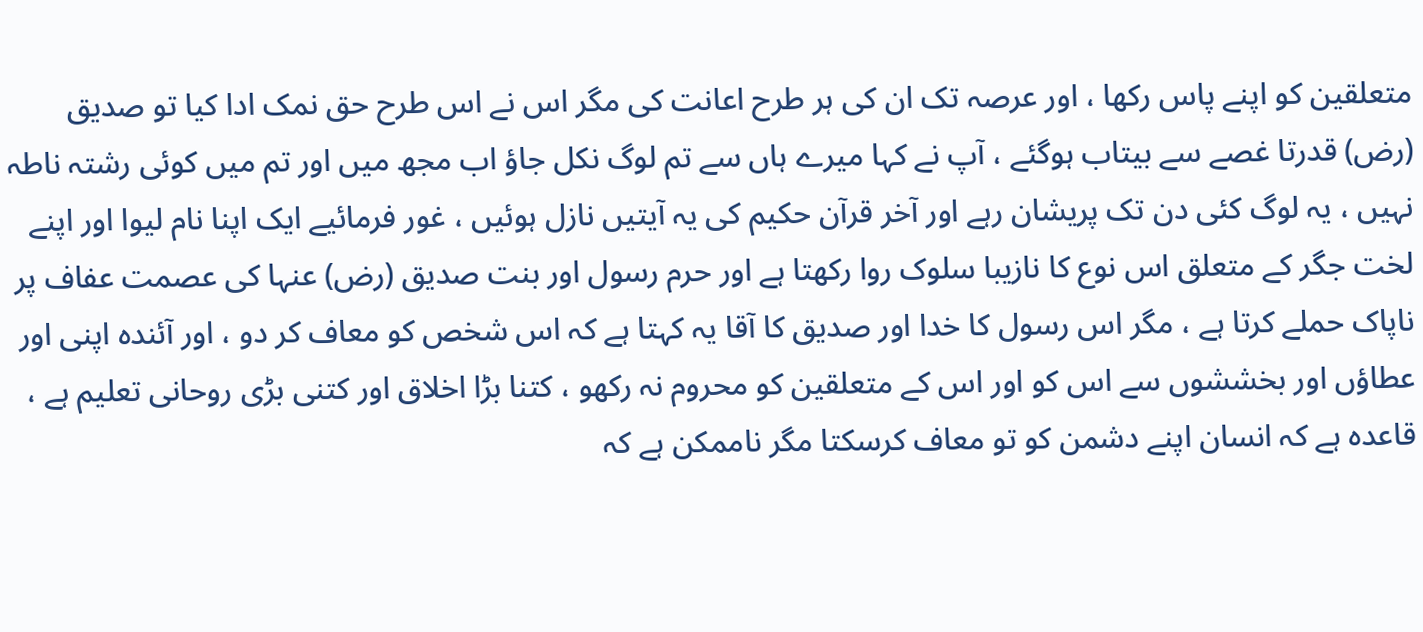متعلقین کو اپنے پاس رکھا ، اور عرصہ تک ان کی ہر طرح اعانت کی مگر اس نے اس طرح حق نمک ادا کیا تو صدیق (رض) قدرتا غصے سے بیتاب ہوگئے ، آپ نے کہا میرے ہاں سے تم لوگ نکل جاؤ اب مجھ میں اور تم میں کوئی رشتہ ناطہ نہیں ، یہ لوگ کئی دن تک پریشان رہے اور آخر قرآن حکیم کی یہ آیتیں نازل ہوئیں ، غور فرمائیے ایک اپنا نام لیوا اور اپنے لخت جگر کے متعلق اس نوع کا نازیبا سلوک روا رکھتا ہے اور حرم رسول اور بنت صدیق (رض) عنہا کی عصمت عفاف پر ناپاک حملے کرتا ہے ، مگر اس رسول کا خدا اور صدیق کا آقا یہ کہتا ہے کہ اس شخص کو معاف کر دو ، اور آئندہ اپنی اور عطاؤں اور بخششوں سے اس کو اور اس کے متعلقین کو محروم نہ رکھو ، کتنا بڑا اخلاق اور کتنی بڑی روحانی تعلیم ہے ، قاعدہ ہے کہ انسان اپنے دشمن کو تو معاف کرسکتا مگر ناممکن ہے کہ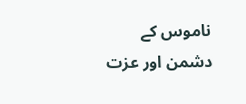ناموس کے دشمن اور عزت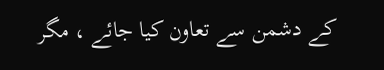کے دشمن سے تعاون کیا جائے ، مگر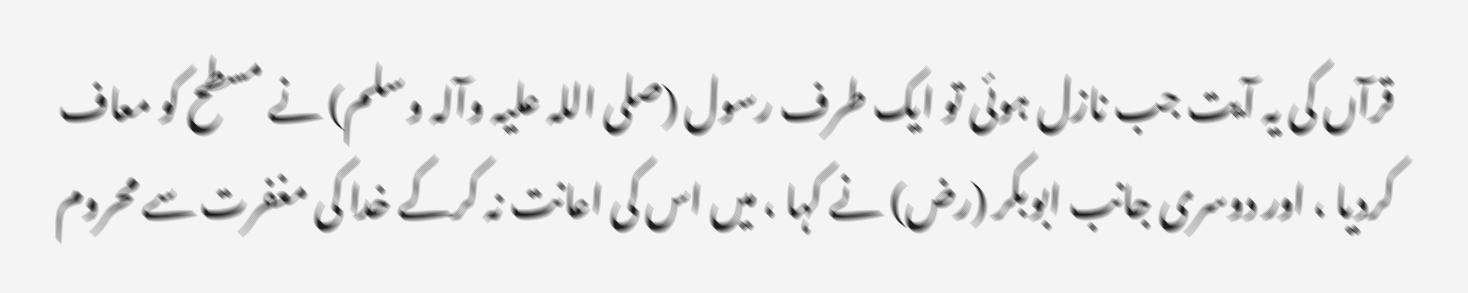قرآں کی یہ آیت جب نازل ہوئی تو ایک طرف رسول (صلی اللہ علیہ وآلہ وسلم) نے مسطح کو معاف کردیا ، اور دوسری جانب ابوبکر (رض) نے کہا ، میں اس کی اعانت نہ کرکے خدا کی مغفرت سے محروم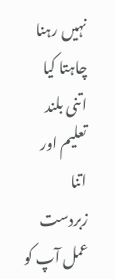نہیں رہنا چاہتا کیا اتنی بلند تعلیم اور اتنا زبردست عمل آپ کو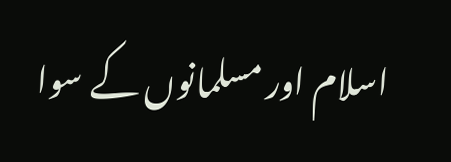اسلام اور مسلمانوں کے سوا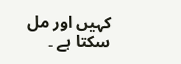کہیں اور مل سکتا ہے ۔